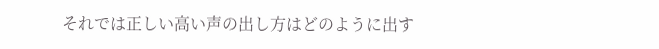それでは正しい高い声の出し方はどのように出す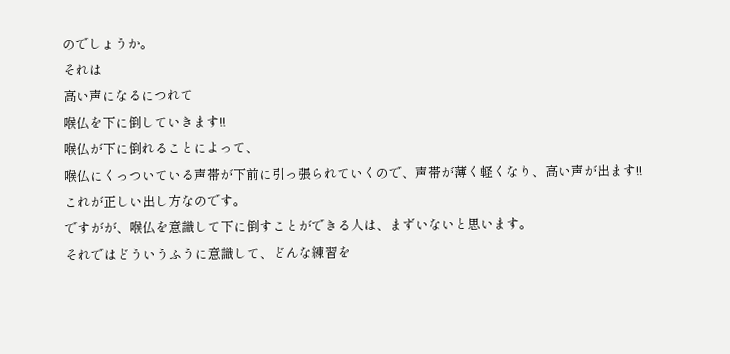のでしょうか。
それは
高い声になるにつれて
喉仏を下に倒していきます!!
喉仏が下に倒れることによって、
喉仏にくっついている声帯が下前に引っ張られていくので、声帯が薄く軽くなり、高い声が出ます!!
これが正しい出し方なのです。
ですがが、喉仏を意識して下に倒すことができる人は、まずいないと思います。
それではどういうふうに意識して、どんな練習を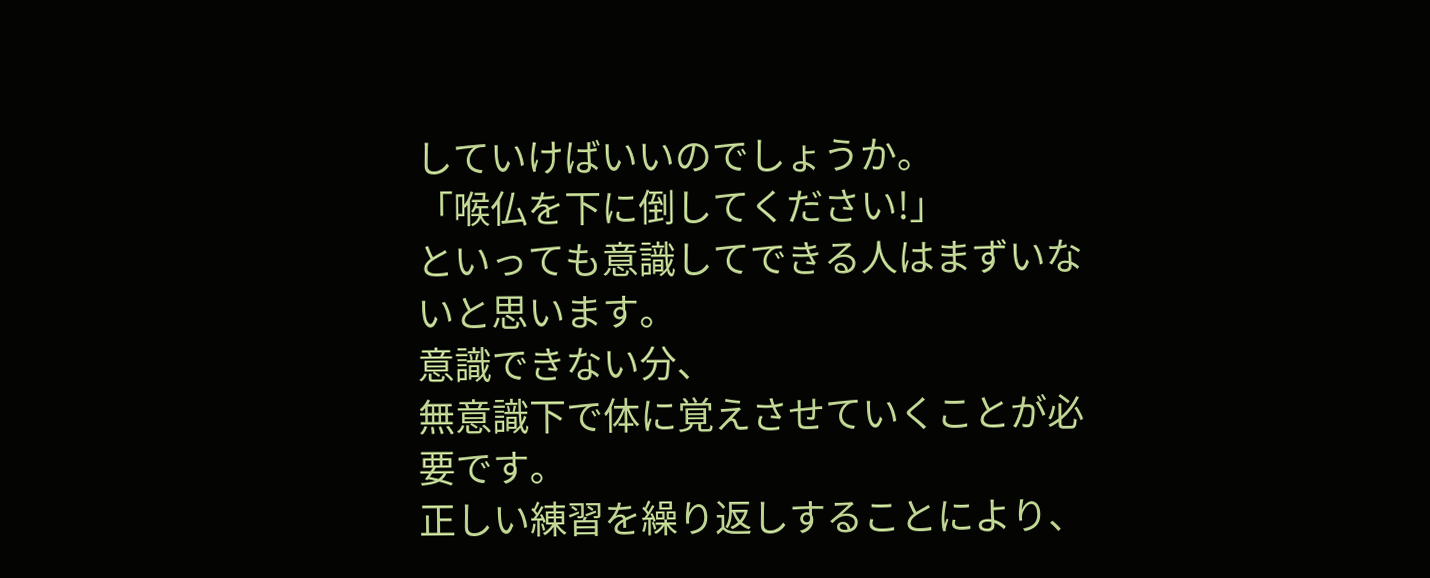していけばいいのでしょうか。
「喉仏を下に倒してください!」
といっても意識してできる人はまずいないと思います。
意識できない分、
無意識下で体に覚えさせていくことが必要です。
正しい練習を繰り返しすることにより、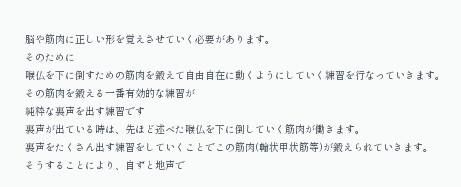脳や筋肉に正しい形を覚えさせていく必要があります。
そのために
喉仏を下に倒すための筋肉を鍛えて自由自在に動くようにしていく練習を行なっていきます。
その筋肉を鍛える一番有効的な練習が
純粋な裏声を出す練習です
裏声が出ている時は、先ほど述べた喉仏を下に倒していく筋肉が働きます。
裏声をたくさん出す練習をしていくことでこの筋肉(輪状甲状筋等)が鍛えられていきます。
そうすることにより、自ずと地声で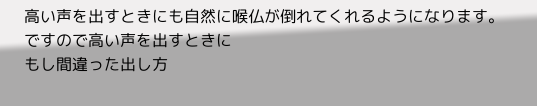高い声を出すときにも自然に喉仏が倒れてくれるようになります。
ですので高い声を出すときに
もし間違った出し方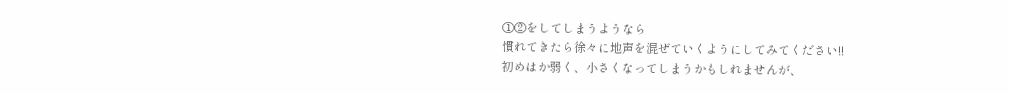①②をしてしまうようなら
慣れてきたら徐々に地声を混ぜていくようにしてみてください!!
初めはか弱く、小さくなってしまうかもしれませんが、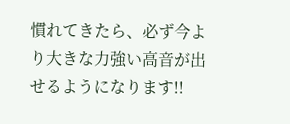慣れてきたら、必ず今より大きな力強い高音が出せるようになります!!